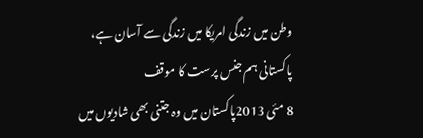وطن میں زندگی امریکا میں زندگی سے آسان ہے، پاکستانی ہم جنس پرست کا موقف
8 مئی 2013پاکستان میں وہ جتنی بھی شادیوں میں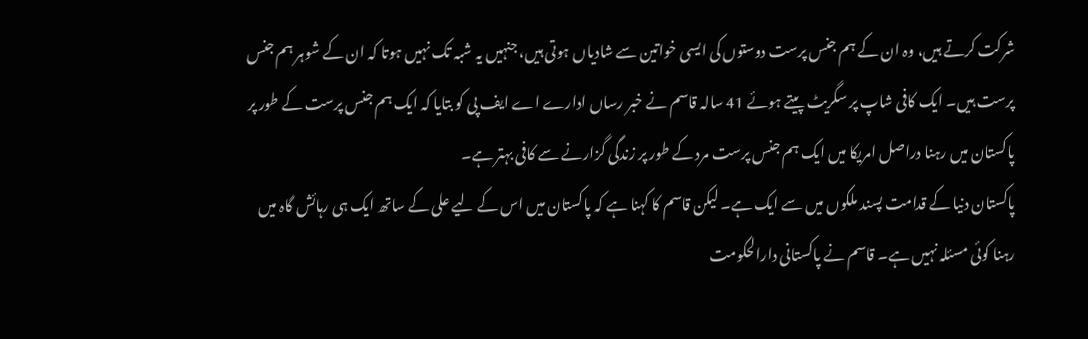شرکت کرتے ہیں، وہ ان کے ہم جنس پرست دوستوں کی ایسی خواتین سے شادیاں ہوتی ہیں، جنہیں یہ شبہ تک نہیں ہوتا کہ ان کے شوہر ہم جنس پرست ہیں۔ ایک کافی شاپ پر سگریٹ پیتے ہوئے 41 سالہ قاسم نے خبر رساں ادارے اے ایف پی کو بتایا کہ ایک ہم جنس پرست کے طور پر پاکستان میں رہنا دراصل امریکا میں ایک ہم جنس پرست مرد کے طور پر زندگی گزارنے سے کافی بہتر ہے۔
پاکستان دنیا کے قدامت پسند ملکوں میں سے ایک ہے۔ لیکن قاسم کا کہنا ہے کہ پاکستان میں اس کے لیے علی کے ساتھ ایک ہی رہائش گاہ میں رہنا کوئی مسئلہ نہیں ہے۔ قاسم نے پاکستانی دارالحکومت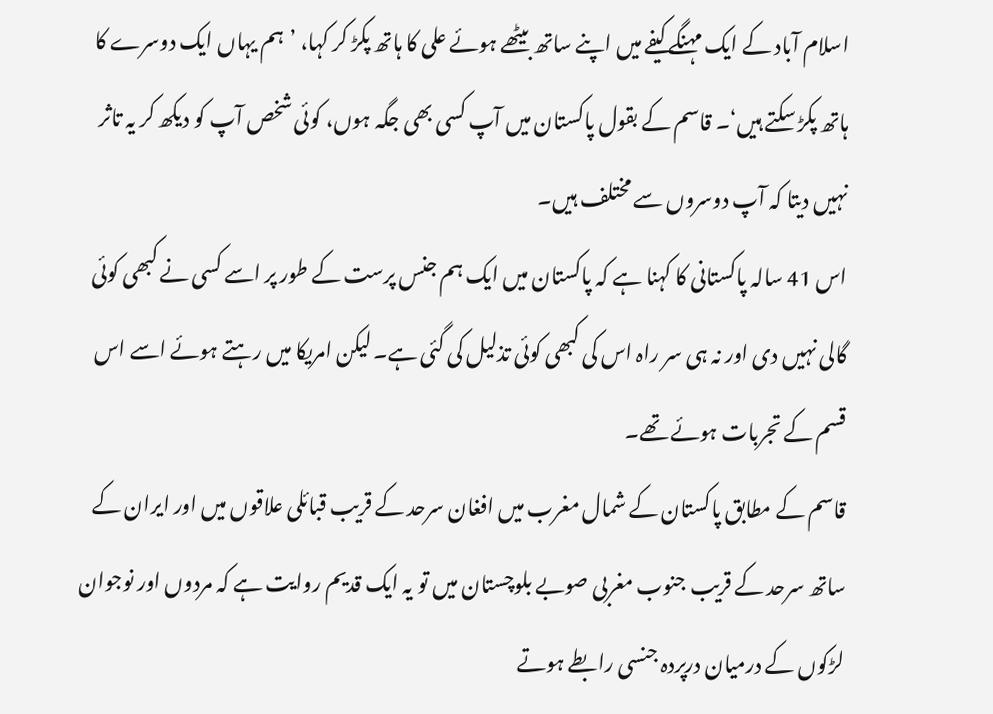اسلام آباد کے ایک مہنگے کیفے میں اپنے ساتھ بیٹھے ہوئے علی کا ہاتھ پکڑ کر کہا، ’ہم یہاں ایک دوسرے کا ہاتھ پکڑ سکتے ہیں‘۔ قاسم کے بقول پاکستان میں آپ کسی بھی جگہ ہوں، کوئی شخص آپ کو دیکھ کر یہ تاثر نہیں دیتا کہ آپ دوسروں سے مختلف ہیں۔
اس 41 سالہ پاکستانی کا کہنا ہے کہ پاکستان میں ایک ہم جنس پرست کے طور پر اسے کسی نے کبھی کوئی گالی نہیں دی اور نہ ہی سر راہ اس کی کبھی کوئی تذلیل کی گئی ہے۔ لیکن امریکا میں رہتے ہوئے اسے اس قسم کے تجربات ہوئے تھے۔
قاسم کے مطابق پاکستان کے شمال مغرب میں افغان سرحد کے قریب قبائلی علاقوں میں اور ایران کے ساتھ سرحد کے قریب جنوب مغربی صوبے بلوچستان میں تو یہ ایک قدیم روایت ہے کہ مردوں اور نوجوان لڑکوں کے درمیان درپردہ جنسی رابطے ہوتے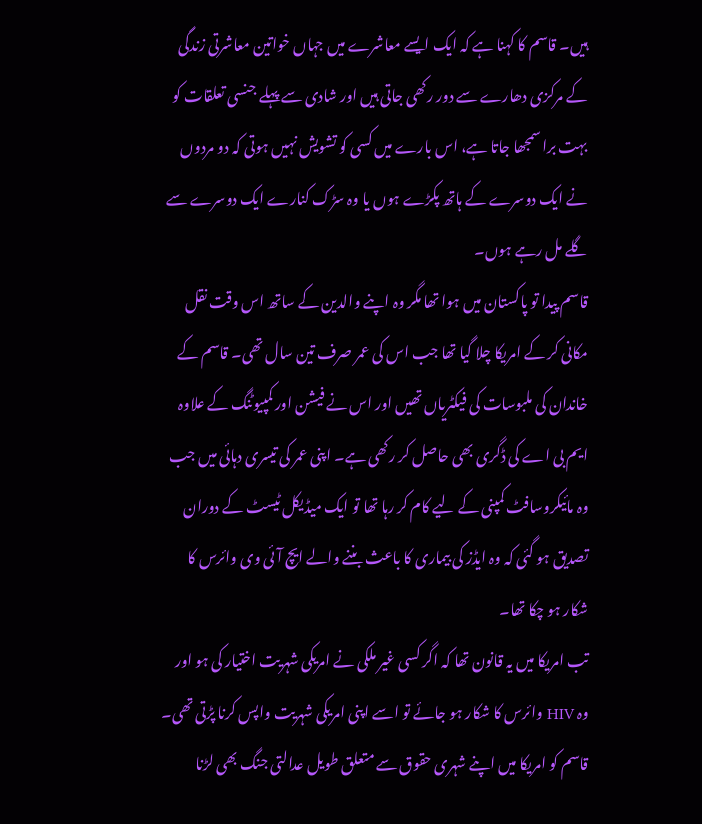ہیں۔ قاسم کا کہنا ہے کہ ایک ایسے معاشرے میں جہاں خواتین معاشرتی زندگی کے مرکزی دھارے سے دور رکھی جاتی ہیں اور شادی سے پہلے جنسی تعلقات کو بہت برا سمجھا جاتا ہے، اس بارے میں کسی کو تشویش نہیں ہوتی کہ دو مردوں نے ایک دوسرے کے ہاتھ پکڑے ہوں یا وہ سڑک کنارے ایک دوسرے سے گلے مل رہے ہوں۔
قاسم پیدا تو پاکستان میں ہوا تھا مگر وہ اپنے والدین کے ساتھ اس وقت نقل مکانی کر کے امریکا چلا گیا تھا جب اس کی عمر صرف تین سال تھی۔ قاسم کے خاندان کی ملبوسات کی فیکٹریاں تھیں اور اس نے فیشن اور کمپیوٹنگ کے علاوہ ایم بی اے کی ڈگری بھی حاصل کر رکھی ہے۔ اپنی عمر کی تیسری دہائی میں جب وہ مائیکروسافٹ کمپنی کے لیے کام کر رہا تھا تو ایک میڈیکل ٹیسٹ کے دوران تصدیق ہو گئی کہ وہ ایڈز کی بیماری کا باعث بننے والے ایچ آئی وی وائرس کا شکار ہو چکا تھا۔
تب امریکا میں یہ قانون تھا کہ اگر کسی غیر ملکی نے امریکی شہریت اختیار کی ہو اور وہ HIV وائرس کا شکار ہو جائے تو اسے اپنی امریکی شہریت واپس کرنا پڑتی تھی۔ قاسم کو امریکا میں اپنے شہری حقوق سے متعلق طویل عدالتی جنگ بھی لڑنا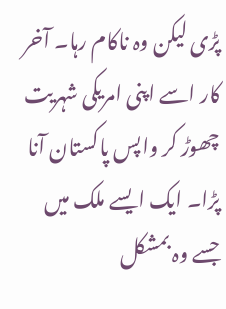پڑی لیکن وہ ناکام رہا۔ آخر کار اسے اپنی امریکی شہریت چھوڑ کر واپس پاکستان آنا پڑا۔ ایک ایسے ملک میں جسے وہ بمشکل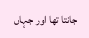جانتا تھا اور جہاں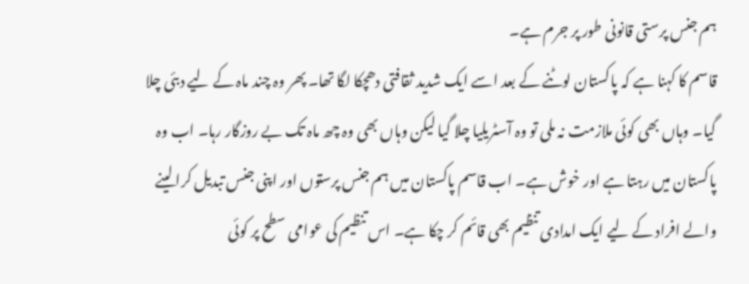ہم جنس پرستی قانونی طور پر جرم ہے۔
قاسم کا کہنا ہے کہ پاکستان لوٹنے کے بعد اسے ایک شدید ثقافتی دھچکا لگا تھا۔ پھر وہ چند ماہ کے لیے دبئی چلا گیا۔ وہاں بھی کوئی ملازمت نہ ملی تو وہ آسٹریلیا چلا گیا لیکن وہاں بھی وہ چھ ماہ تک بے روزگار رہا۔ اب وہ پاکستان میں رہتا ہے اور خوش ہے۔ اب قاسم پاکستان میں ہم جنس پرستوں اور اپنی جنس تبدیل کرا لینے والے افراد کے لیے ایک امدادی تنظیم بھی قائم کر چکا ہے۔ اس تنظیم کی عوامی سطح پر کوئی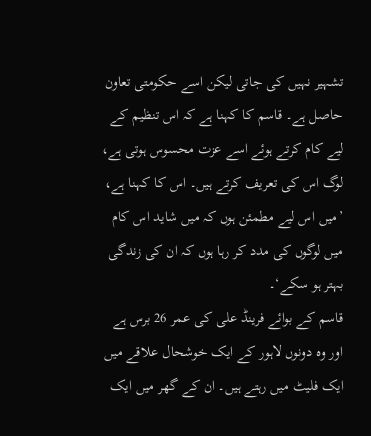تشہیر نہیں کی جاتی لیکن اسے حکومتی تعاون حاصل ہے۔ قاسم کا کہنا ہے کہ اس تنظیم کے لیے کام کرتے ہوئے اسے عزت محسوس ہوتی ہے، لوگ اس کی تعریف کرتے ہیں۔ اس کا کہنا ہے، ’میں اس لیے مطمئن ہوں کہ میں شاید اس کام میں لوگوں کی مدد کر رہا ہوں کہ ان کی زندگی بہتر ہو سکے‘۔
قاسم کے بوائے فرینڈ علی کی عمر 26 برس ہے اور وہ دونوں لاہور کے ایک خوشحال علاقے میں ایک فلیٹ میں رہتے ہیں۔ ان کے گھر میں ایک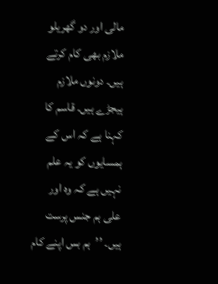مالی اور دو گھریلو ملازم بھی کام کرتے ہیں۔ دونوں ملازم ہیجڑے ہیں۔ قاسم کا کہنا ہے کہ اس کے ہمسایوں کو یہ علم نہیں ہے کہ وہ اور علی ہم جنس پرست ہیں۔ ’’ہم بس اپنے کام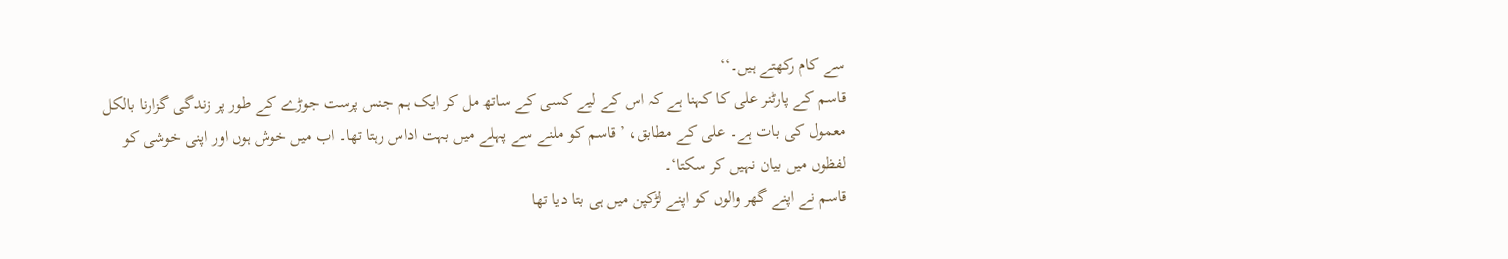سے کام رکھتے ہیں۔‘‘
قاسم کے پارٹنر علی کا کہنا ہے کہ اس کے لیے کسی کے ساتھ مل کر ایک ہم جنس پرست جوڑے کے طور پر زندگی گزارنا بالکل معمول کی بات ہے۔ علی کے مطابق، ’قاسم کو ملنے سے پہلے میں بہت اداس رہتا تھا۔ اب میں خوش ہوں اور اپنی خوشی کو لفظوں میں بیان نہیں کر سکتا‘۔
قاسم نے اپنے گھر والوں کو اپنے لڑکپن میں ہی بتا دیا تھا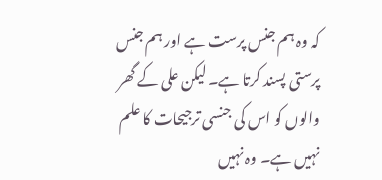کہ وہ ہم جنس پرست ہے اور ہم جنس پرستی پسند کرتا ہے۔ لیکن علی کے گھر والوں کو اس کی جنسی ترجیحات کا علم نہیں ہے۔ وہ نہیں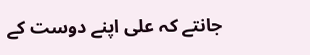جانتے کہ علی اپنے دوست کے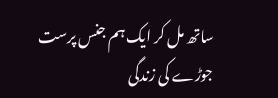ساتھ مل کر ایک ہم جنس پرست جوڑے کی زندگی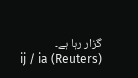گزار رہا ہے۔
ij / ia (Reuters)